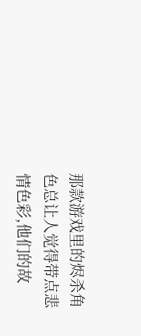那款游戏里的烬杀角色总让人觉得带点悲情色彩,他们的故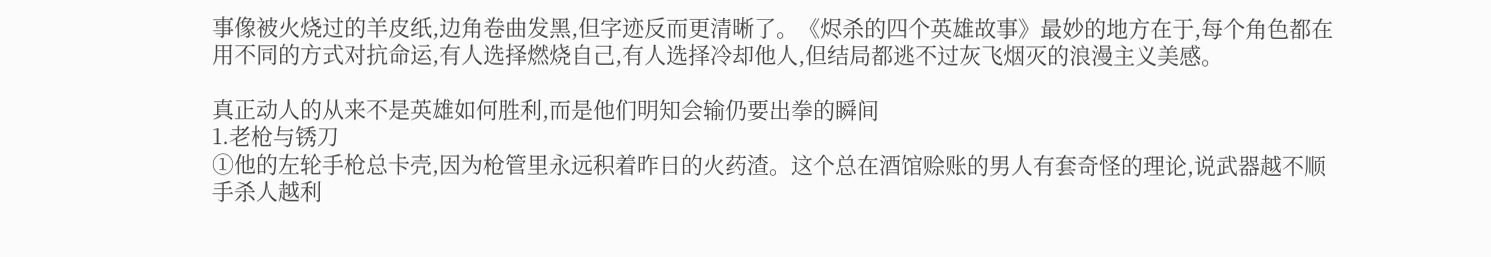事像被火烧过的羊皮纸,边角卷曲发黑,但字迹反而更清晰了。《烬杀的四个英雄故事》最妙的地方在于,每个角色都在用不同的方式对抗命运,有人选择燃烧自己,有人选择冷却他人,但结局都逃不过灰飞烟灭的浪漫主义美感。

真正动人的从来不是英雄如何胜利,而是他们明知会输仍要出拳的瞬间
1.老枪与锈刀
①他的左轮手枪总卡壳,因为枪管里永远积着昨日的火药渣。这个总在酒馆赊账的男人有套奇怪的理论,说武器越不顺手杀人越利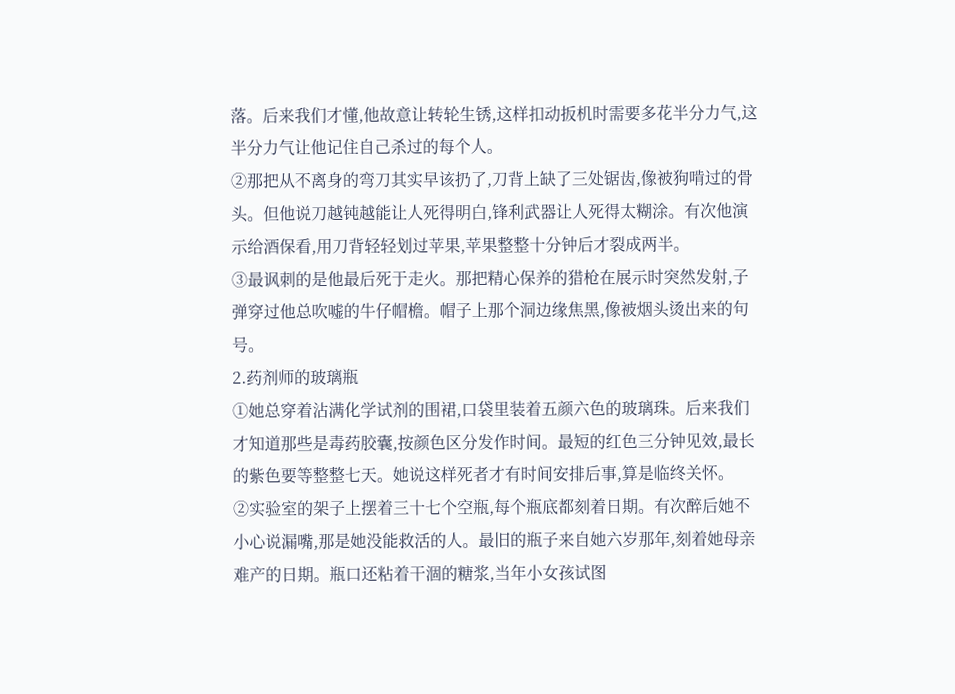落。后来我们才懂,他故意让转轮生锈,这样扣动扳机时需要多花半分力气,这半分力气让他记住自己杀过的每个人。
②那把从不离身的弯刀其实早该扔了,刀背上缺了三处锯齿,像被狗啃过的骨头。但他说刀越钝越能让人死得明白,锋利武器让人死得太糊涂。有次他演示给酒保看,用刀背轻轻划过苹果,苹果整整十分钟后才裂成两半。
③最讽刺的是他最后死于走火。那把精心保养的猎枪在展示时突然发射,子弹穿过他总吹嘘的牛仔帽檐。帽子上那个洞边缘焦黑,像被烟头烫出来的句号。
2.药剂师的玻璃瓶
①她总穿着沾满化学试剂的围裙,口袋里装着五颜六色的玻璃珠。后来我们才知道那些是毒药胶囊,按颜色区分发作时间。最短的红色三分钟见效,最长的紫色要等整整七天。她说这样死者才有时间安排后事,算是临终关怀。
②实验室的架子上摆着三十七个空瓶,每个瓶底都刻着日期。有次醉后她不小心说漏嘴,那是她没能救活的人。最旧的瓶子来自她六岁那年,刻着她母亲难产的日期。瓶口还粘着干涸的糖浆,当年小女孩试图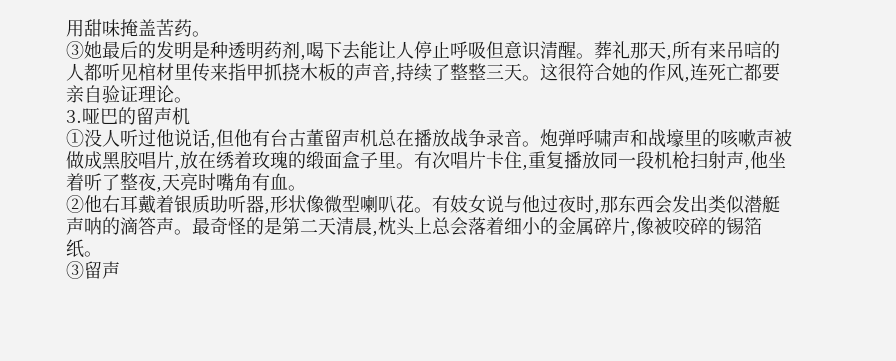用甜味掩盖苦药。
③她最后的发明是种透明药剂,喝下去能让人停止呼吸但意识清醒。葬礼那天,所有来吊唁的人都听见棺材里传来指甲抓挠木板的声音,持续了整整三天。这很符合她的作风,连死亡都要亲自验证理论。
3.哑巴的留声机
①没人听过他说话,但他有台古董留声机总在播放战争录音。炮弹呼啸声和战壕里的咳嗽声被做成黑胶唱片,放在绣着玫瑰的缎面盒子里。有次唱片卡住,重复播放同一段机枪扫射声,他坐着听了整夜,天亮时嘴角有血。
②他右耳戴着银质助听器,形状像微型喇叭花。有妓女说与他过夜时,那东西会发出类似潜艇声呐的滴答声。最奇怪的是第二天清晨,枕头上总会落着细小的金属碎片,像被咬碎的锡箔纸。
③留声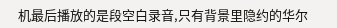机最后播放的是段空白录音,只有背景里隐约的华尔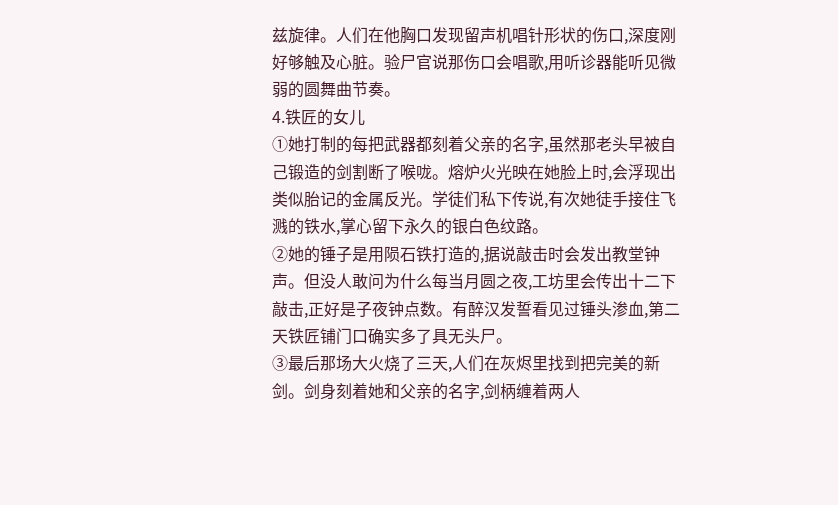兹旋律。人们在他胸口发现留声机唱针形状的伤口,深度刚好够触及心脏。验尸官说那伤口会唱歌,用听诊器能听见微弱的圆舞曲节奏。
4.铁匠的女儿
①她打制的每把武器都刻着父亲的名字,虽然那老头早被自己锻造的剑割断了喉咙。熔炉火光映在她脸上时,会浮现出类似胎记的金属反光。学徒们私下传说,有次她徒手接住飞溅的铁水,掌心留下永久的银白色纹路。
②她的锤子是用陨石铁打造的,据说敲击时会发出教堂钟声。但没人敢问为什么每当月圆之夜,工坊里会传出十二下敲击,正好是子夜钟点数。有醉汉发誓看见过锤头渗血,第二天铁匠铺门口确实多了具无头尸。
③最后那场大火烧了三天,人们在灰烬里找到把完美的新剑。剑身刻着她和父亲的名字,剑柄缠着两人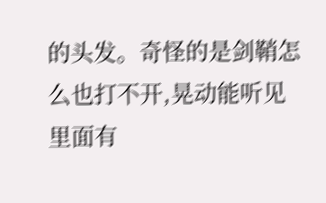的头发。奇怪的是剑鞘怎么也打不开,晃动能听见里面有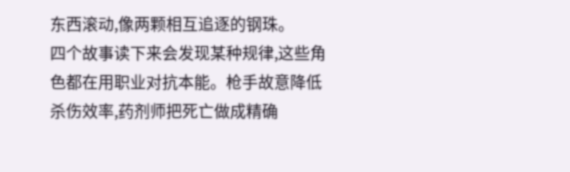东西滚动,像两颗相互追逐的钢珠。
四个故事读下来会发现某种规律,这些角色都在用职业对抗本能。枪手故意降低杀伤效率,药剂师把死亡做成精确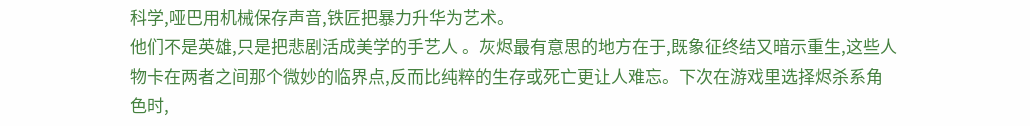科学,哑巴用机械保存声音,铁匠把暴力升华为艺术。
他们不是英雄,只是把悲剧活成美学的手艺人 。灰烬最有意思的地方在于,既象征终结又暗示重生,这些人物卡在两者之间那个微妙的临界点,反而比纯粹的生存或死亡更让人难忘。下次在游戏里选择烬杀系角色时,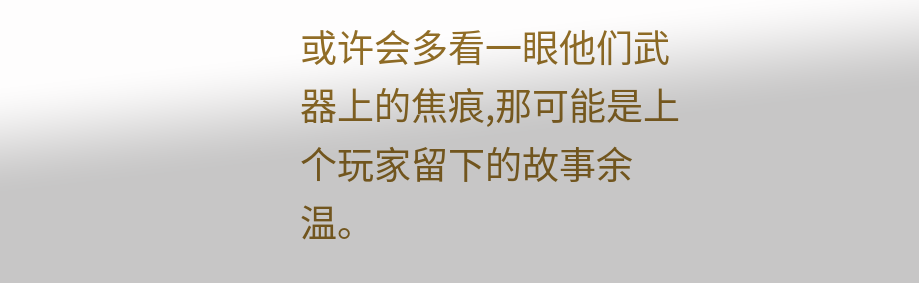或许会多看一眼他们武器上的焦痕,那可能是上个玩家留下的故事余温。